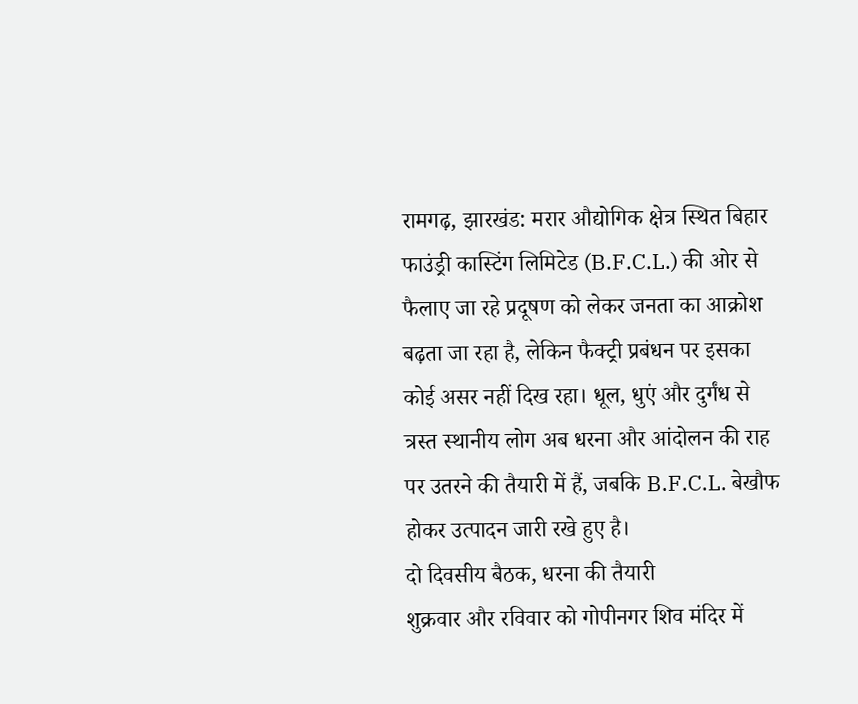रामगढ़, झारखंड: मरार औद्योगिक क्षेत्र स्थित बिहार फाउंड्री कास्टिंग लिमिटेड (B.F.C.L.) की ओर से फैलाए जा रहे प्रदूषण को लेकर जनता का आक्रोश बढ़ता जा रहा है, लेकिन फैक्ट्री प्रबंधन पर इसका कोई असर नहीं दिख रहा। धूल, धुएं और दुर्गंध से त्रस्त स्थानीय लोग अब धरना और आंदोलन की राह पर उतरने की तैयारी में हैं, जबकि B.F.C.L. बेखौफ होकर उत्पादन जारी रखे हुए है।
दो दिवसीय बैठक, धरना की तैयारी
शुक्रवार और रविवार को गोपीनगर शिव मंदिर में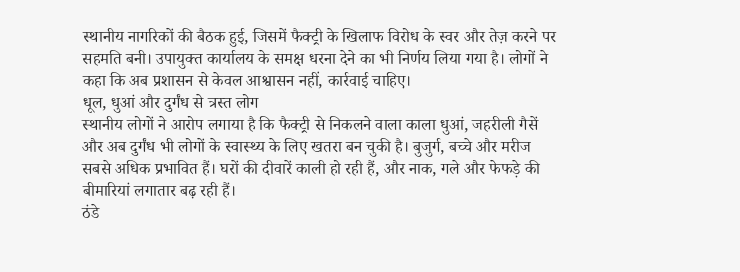स्थानीय नागरिकों की बैठक हुई, जिसमें फैक्ट्री के खिलाफ विरोध के स्वर और तेज़ करने पर सहमति बनी। उपायुक्त कार्यालय के समक्ष धरना देने का भी निर्णय लिया गया है। लोगों ने कहा कि अब प्रशासन से केवल आश्वासन नहीं, कार्रवाई चाहिए।
धूल, धुआं और दुर्गंध से त्रस्त लोग
स्थानीय लोगों ने आरोप लगाया है कि फैक्ट्री से निकलने वाला काला धुआं, जहरीली गैसें और अब दुर्गंध भी लोगों के स्वास्थ्य के लिए खतरा बन चुकी है। बुजुर्ग, बच्चे और मरीज सबसे अधिक प्रभावित हैं। घरों की दीवारें काली हो रही हैं, और नाक, गले और फेफड़े की बीमारियां लगातार बढ़ रही हैं।
ठंडे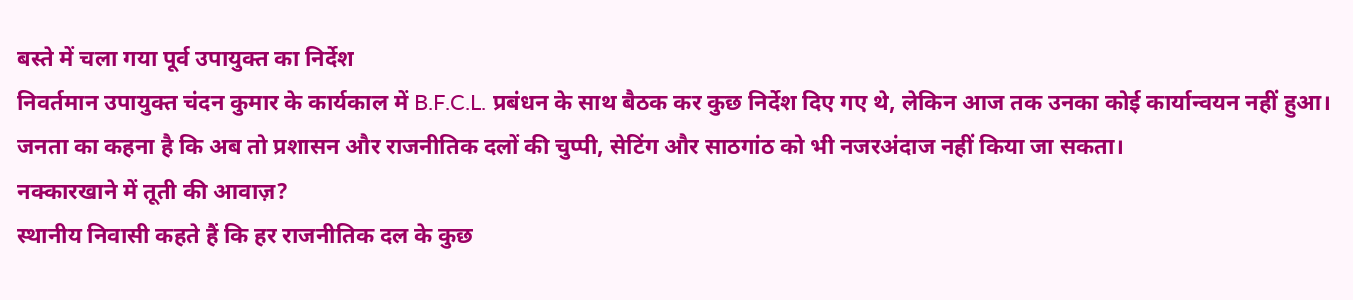बस्ते में चला गया पूर्व उपायुक्त का निर्देश
निवर्तमान उपायुक्त चंदन कुमार के कार्यकाल में B.F.C.L. प्रबंधन के साथ बैठक कर कुछ निर्देश दिए गए थे, लेकिन आज तक उनका कोई कार्यान्वयन नहीं हुआ। जनता का कहना है कि अब तो प्रशासन और राजनीतिक दलों की चुप्पी, सेटिंग और साठगांठ को भी नजरअंदाज नहीं किया जा सकता।
नक्कारखाने में तूती की आवाज़?
स्थानीय निवासी कहते हैं कि हर राजनीतिक दल के कुछ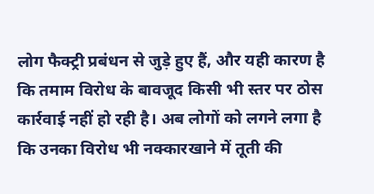लोग फैक्ट्री प्रबंधन से जुड़े हुए हैं, और यही कारण है कि तमाम विरोध के बावजूद किसी भी स्तर पर ठोस कार्रवाई नहीं हो रही है। अब लोगों को लगने लगा है कि उनका विरोध भी नक्कारखाने में तूती की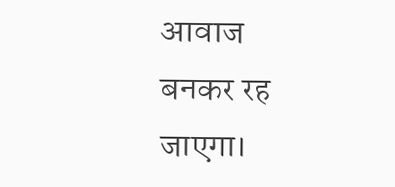आवाज बनकर रह जाएगा।